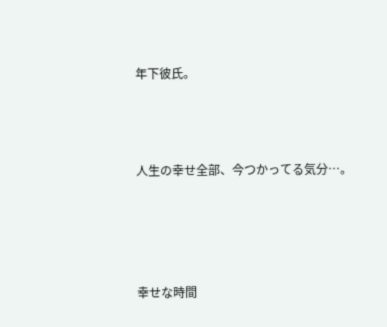年下彼氏。



人生の幸せ全部、今つかってる気分…。




幸せな時間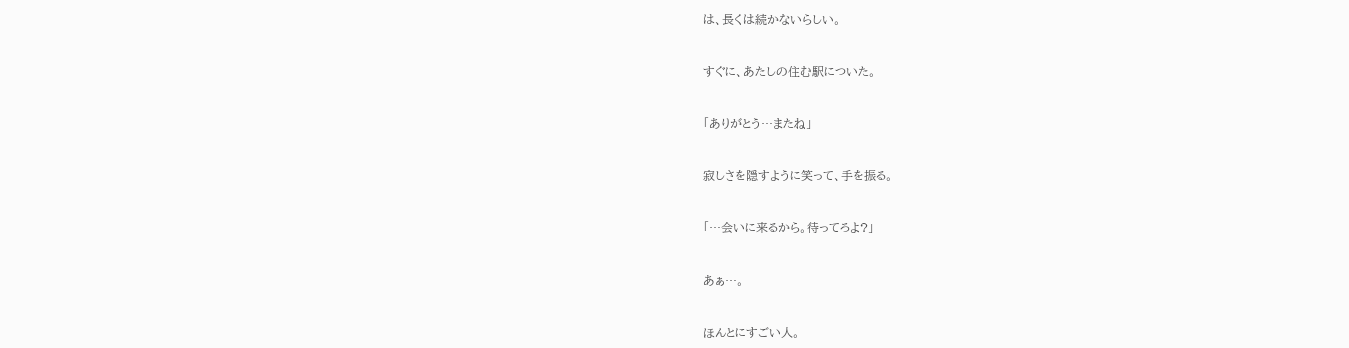は、長くは続かないらしい。


すぐに、あたしの住む駅についた。


「ありがとう…またね」


寂しさを隠すように笑って、手を振る。


「…会いに来るから。待ってろよ?」


あぁ…。


ほんとにすごい人。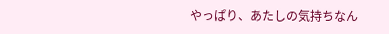やっぱり、あたしの気持ちなん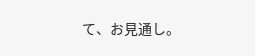て、お見通し。